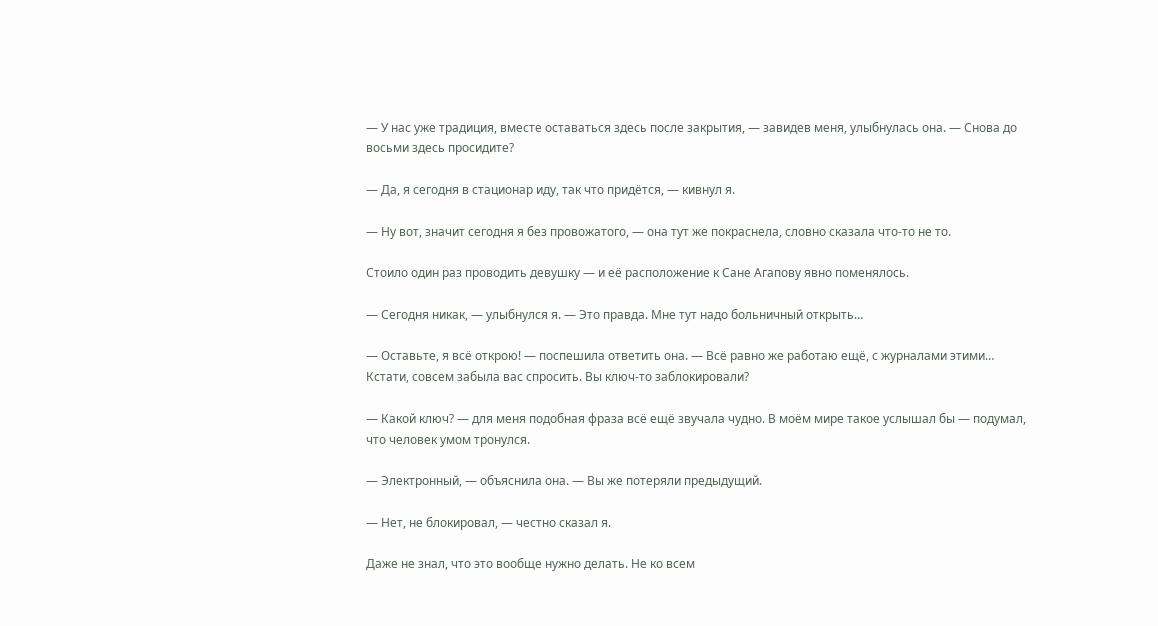— У нас уже традиция, вместе оставаться здесь после закрытия, — завидев меня, улыбнулась она. — Снова до восьми здесь просидите?

— Да, я сегодня в стационар иду, так что придётся, — кивнул я.

— Ну вот, значит сегодня я без провожатого, — она тут же покраснела, словно сказала что-то не то.

Стоило один раз проводить девушку — и её расположение к Сане Агапову явно поменялось.

— Сегодня никак, — улыбнулся я. — Это правда. Мне тут надо больничный открыть…

— Оставьте, я всё открою! — поспешила ответить она. — Всё равно же работаю ещё, с журналами этими… Кстати, совсем забыла вас спросить. Вы ключ-то заблокировали?

— Какой ключ? — для меня подобная фраза всё ещё звучала чудно. В моём мире такое услышал бы — подумал, что человек умом тронулся.

— Электронный, — объяснила она. — Вы же потеряли предыдущий.

— Нет, не блокировал, — честно сказал я.

Даже не знал, что это вообще нужно делать. Не ко всем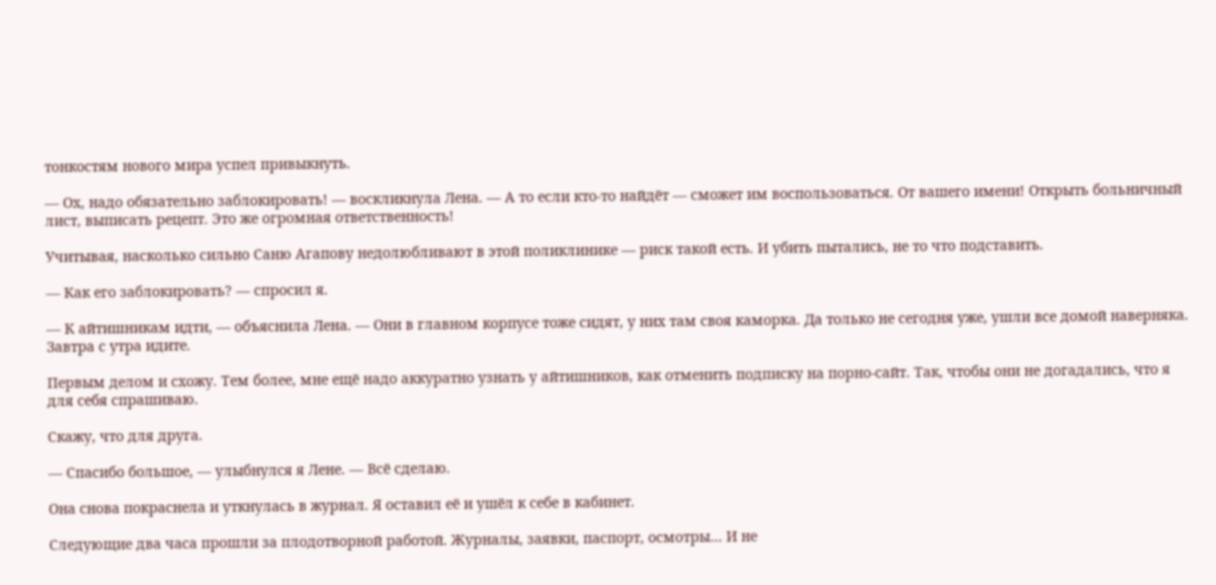тонкостям нового мира успел привыкнуть.

— Ох, надо обязательно заблокировать! — воскликнула Лена. — А то если кто-то найдёт — сможет им воспользоваться. От вашего имени! Открыть больничный лист, выписать рецепт. Это же огромная ответственность!

Учитывая, насколько сильно Саню Агапову недолюбливают в этой поликлинике — риск такой есть. И убить пытались, не то что подставить.

— Как его заблокировать? — спросил я.

— К айтишникам идти, — объяснила Лена. — Они в главном корпусе тоже сидят, у них там своя каморка. Да только не сегодня уже, ушли все домой наверняка. Завтра с утра идите.

Первым делом и схожу. Тем более, мне ещё надо аккуратно узнать у айтишников, как отменить подписку на порно-сайт. Так, чтобы они не догадались, что я для себя спрашиваю.

Скажу, что для друга.

— Спасибо большое, — улыбнулся я Лене. — Всё сделаю.

Она снова покраснела и уткнулась в журнал. Я оставил её и ушёл к себе в кабинет.

Следующие два часа прошли за плодотворной работой. Журналы, заявки, паспорт, осмотры… И не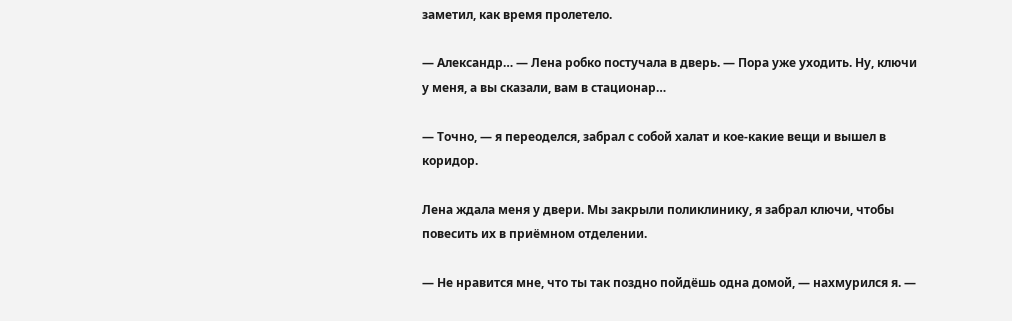заметил, как время пролетело.

— Александр… — Лена робко постучала в дверь. — Пора уже уходить. Ну, ключи у меня, а вы сказали, вам в стационар…

— Точно, — я переоделся, забрал с собой халат и кое-какие вещи и вышел в коридор.

Лена ждала меня у двери. Мы закрыли поликлинику, я забрал ключи, чтобы повесить их в приёмном отделении.

— Не нравится мне, что ты так поздно пойдёшь одна домой, — нахмурился я. —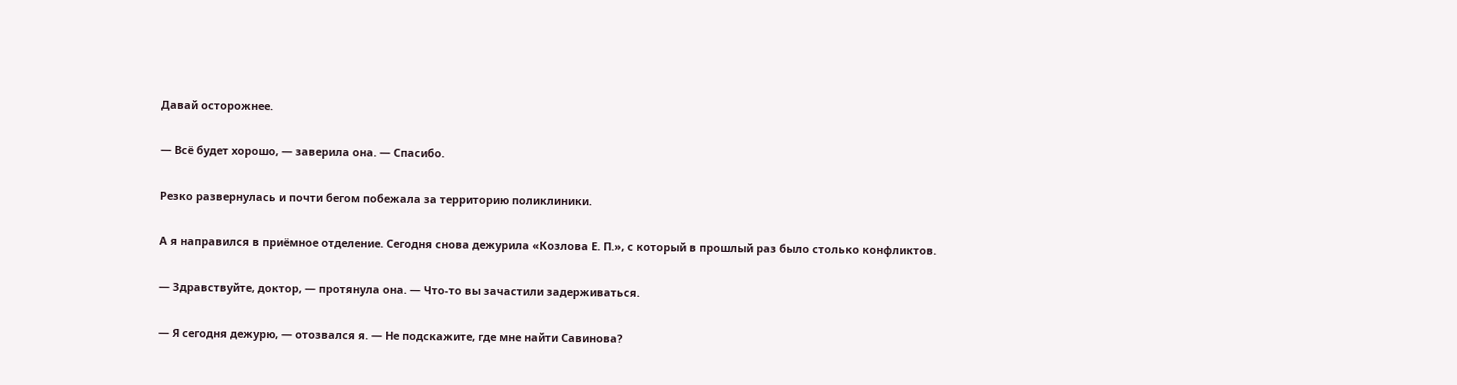Давай осторожнее.

— Всё будет хорошо, — заверила она. — Спасибо.

Резко развернулась и почти бегом побежала за территорию поликлиники.

А я направился в приёмное отделение. Сегодня снова дежурила «Козлова Е. П.», с который в прошлый раз было столько конфликтов.

— Здравствуйте, доктор, — протянула она. — Что-то вы зачастили задерживаться.

— Я сегодня дежурю, — отозвался я. — Не подскажите, где мне найти Савинова?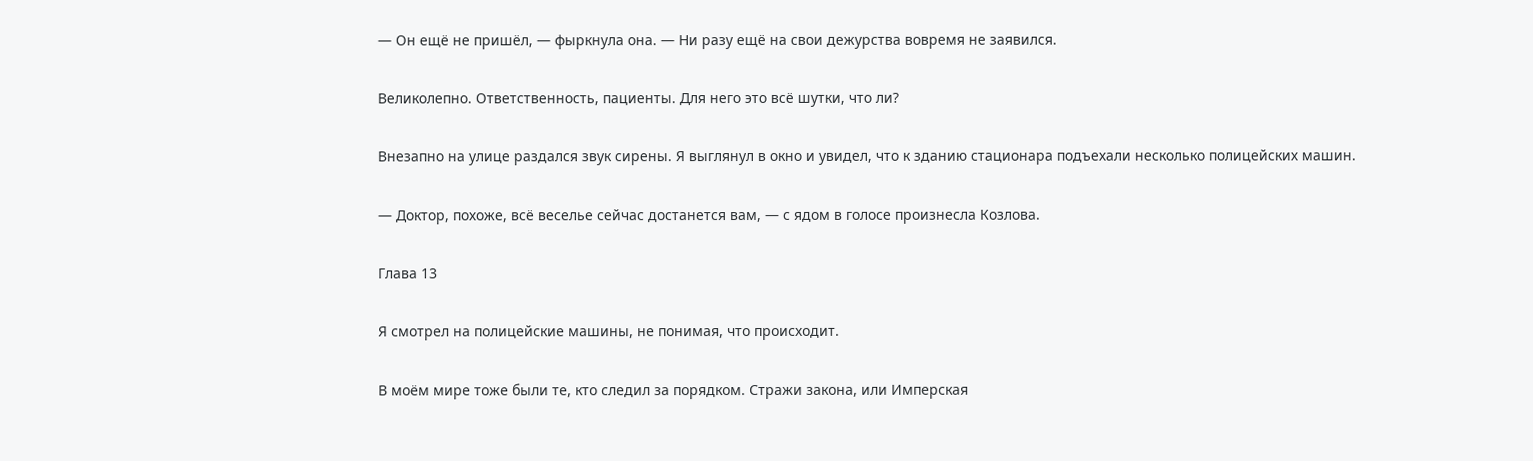— Он ещё не пришёл, — фыркнула она. — Ни разу ещё на свои дежурства вовремя не заявился.

Великолепно. Ответственность, пациенты. Для него это всё шутки, что ли?

Внезапно на улице раздался звук сирены. Я выглянул в окно и увидел, что к зданию стационара подъехали несколько полицейских машин.

— Доктор, похоже, всё веселье сейчас достанется вам, — с ядом в голосе произнесла Козлова.

Глава 13

Я смотрел на полицейские машины, не понимая, что происходит.

В моём мире тоже были те, кто следил за порядком. Стражи закона, или Имперская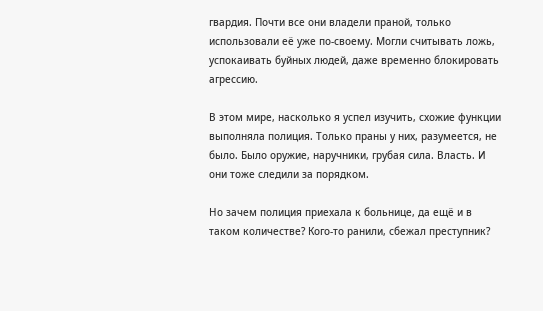гвардия. Почти все они владели праной, только использовали её уже по-своему. Могли считывать ложь, успокаивать буйных людей, даже временно блокировать агрессию.

В этом мире, насколько я успел изучить, схожие функции выполняла полиция. Только праны у них, разумеется, не было. Было оружие, наручники, грубая сила. Власть. И они тоже следили за порядком.

Но зачем полиция приехала к больнице, да ещё и в таком количестве? Кого-то ранили, сбежал преступник?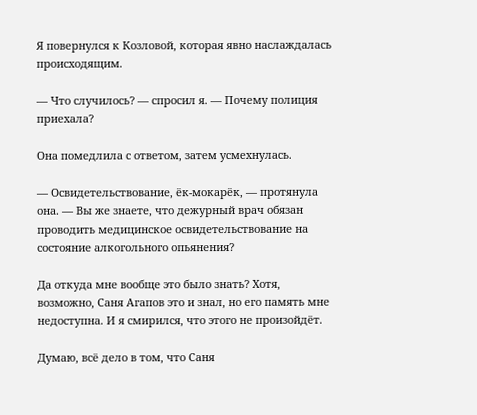Я повернулся к Козловой, которая явно наслаждалась происходящим.

— Что случилось? — спросил я. — Почему полиция приехала?

Она помедлила с ответом, затем усмехнулась.

— Освидетельствование, ёк-мокарёк, — протянула она. — Вы же знаете, что дежурный врач обязан проводить медицинское освидетельствование на состояние алкогольного опьянения?

Да откуда мне вообще это было знать? Хотя, возможно, Саня Агапов это и знал, но его память мне недоступна. И я смирился, что этого не произойдёт.

Думаю, всё дело в том, что Саня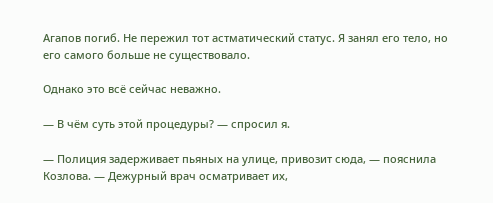Агапов погиб. Не пережил тот астматический статус. Я занял его тело, но его самого больше не существовало.

Однако это всё сейчас неважно.

— В чём суть этой процедуры? — спросил я.

— Полиция задерживает пьяных на улице, привозит сюда, — пояснила Козлова. — Дежурный врач осматривает их,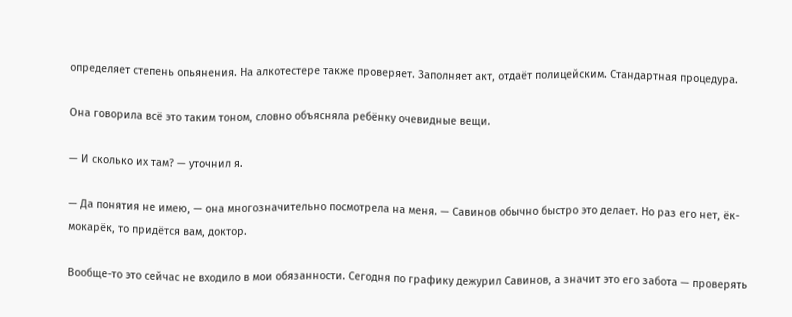определяет степень опьянения. На алкотестере также проверяет. Заполняет акт, отдаёт полицейским. Стандартная процедура.

Она говорила всё это таким тоном, словно объясняла ребёнку очевидные вещи.

— И сколько их там? — уточнил я.

— Да понятия не имею, — она многозначительно посмотрела на меня. — Савинов обычно быстро это делает. Но раз его нет, ёк-мокарёк, то придётся вам, доктор.

Вообще-то это сейчас не входило в мои обязанности. Сегодня по графику дежурил Савинов, а значит это его забота — проверять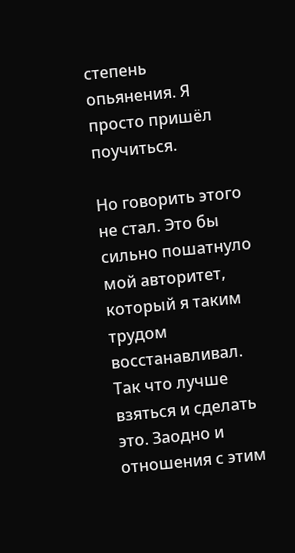степень опьянения. Я просто пришёл поучиться.

Но говорить этого не стал. Это бы сильно пошатнуло мой авторитет, который я таким трудом восстанавливал. Так что лучше взяться и сделать это. Заодно и отношения с этим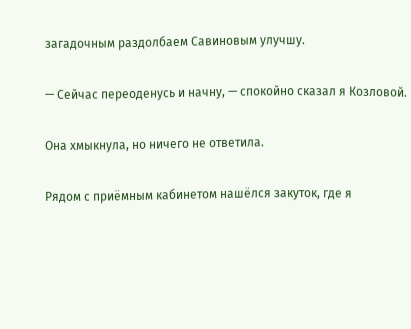загадочным раздолбаем Савиновым улучшу.

— Сейчас переоденусь и начну, — спокойно сказал я Козловой.

Она хмыкнула, но ничего не ответила.

Рядом с приёмным кабинетом нашёлся закуток, где я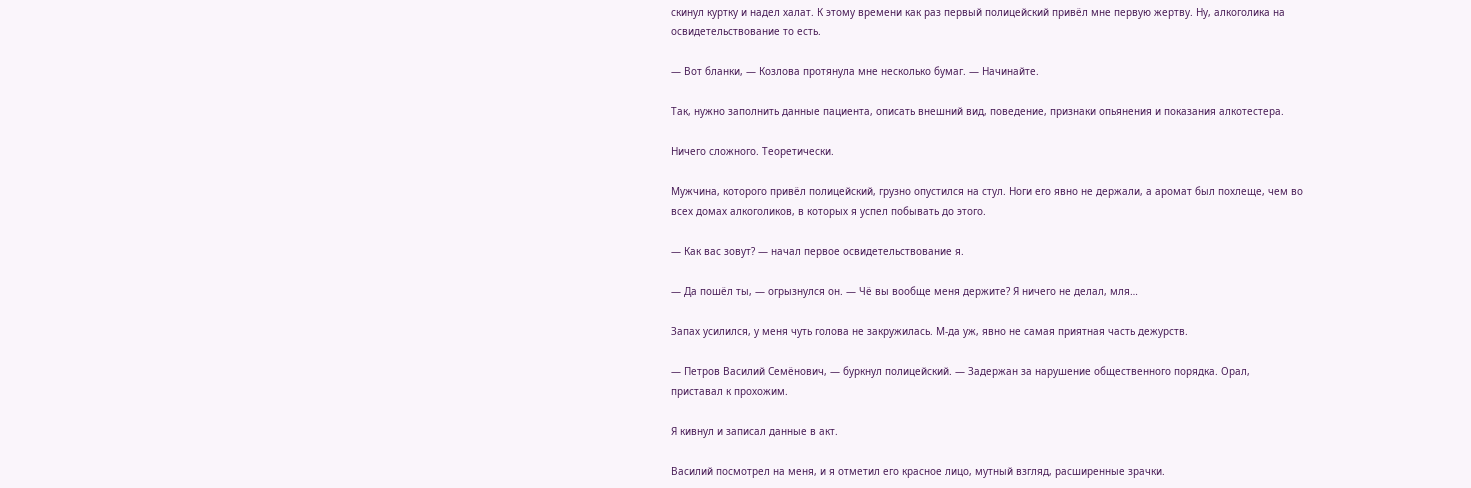скинул куртку и надел халат. К этому времени как раз первый полицейский привёл мне первую жертву. Ну, алкоголика на освидетельствование то есть.

— Вот бланки, — Козлова протянула мне несколько бумаг. — Начинайте.

Так, нужно заполнить данные пациента, описать внешний вид, поведение, признаки опьянения и показания алкотестера.

Ничего сложного. Теоретически.

Мужчина, которого привёл полицейский, грузно опустился на стул. Ноги его явно не держали, а аромат был похлеще, чем во всех домах алкоголиков, в которых я успел побывать до этого.

— Как вас зовут? — начал первое освидетельствование я.

— Да пошёл ты, — огрызнулся он. — Чё вы вообще меня держите? Я ничего не делал, мля…

Запах усилился, у меня чуть голова не закружилась. М-да уж, явно не самая приятная часть дежурств.

— Петров Василий Семёнович, — буркнул полицейский. — Задержан за нарушение общественного порядка. Орал, приставал к прохожим.

Я кивнул и записал данные в акт.

Василий посмотрел на меня, и я отметил его красное лицо, мутный взгляд, расширенные зрачки.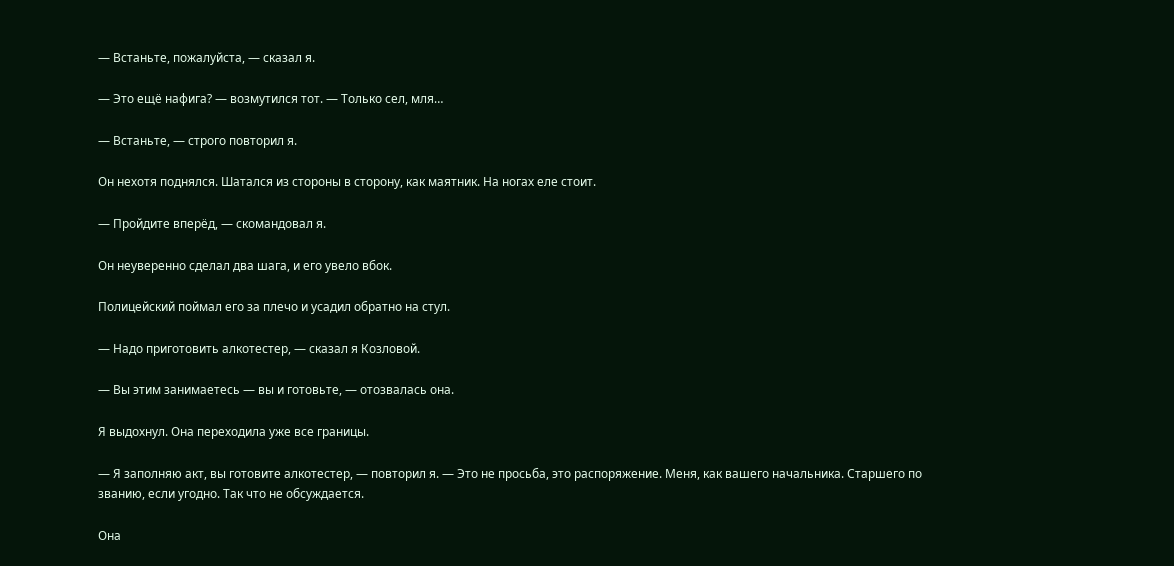— Встаньте, пожалуйста, — сказал я.

— Это ещё нафига? — возмутился тот. — Только сел, мля…

— Встаньте, — строго повторил я.

Он нехотя поднялся. Шатался из стороны в сторону, как маятник. На ногах еле стоит.

— Пройдите вперёд, — скомандовал я.

Он неуверенно сделал два шага, и его увело вбок.

Полицейский поймал его за плечо и усадил обратно на стул.

— Надо приготовить алкотестер, — сказал я Козловой.

— Вы этим занимаетесь — вы и готовьте, — отозвалась она.

Я выдохнул. Она переходила уже все границы.

— Я заполняю акт, вы готовите алкотестер, — повторил я. — Это не просьба, это распоряжение. Меня, как вашего начальника. Старшего по званию, если угодно. Так что не обсуждается.

Она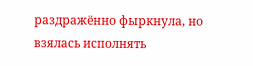раздражённо фыркнула, но взялась исполнять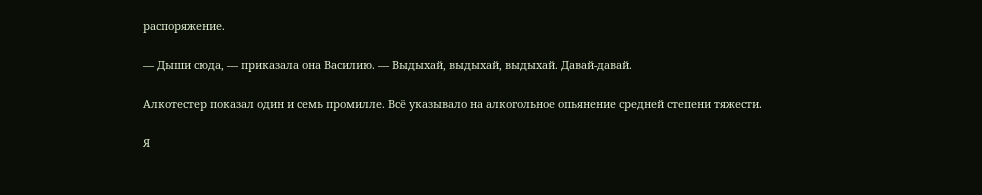распоряжение.

— Дыши сюда, — приказала она Василию. — Выдыхай, выдыхай, выдыхай. Давай-давай.

Алкотестер показал один и семь промилле. Всё указывало на алкогольное опьянение средней степени тяжести.

Я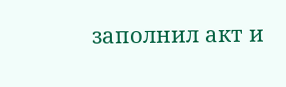заполнил акт и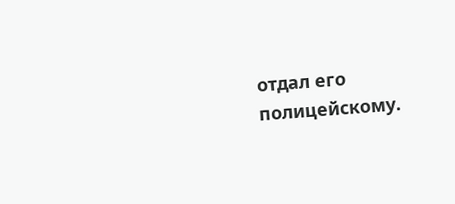отдал его полицейскому.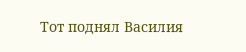Тот поднял Василия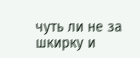чуть ли не за шкирку и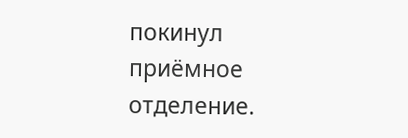покинул приёмное отделение.